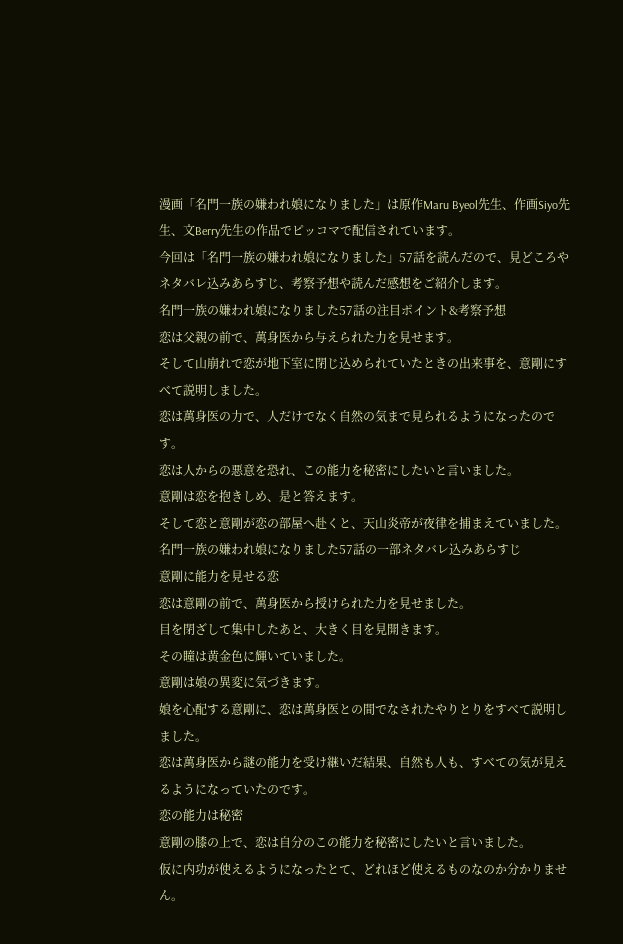漫画「名門一族の嫌われ娘になりました」は原作Maru Byeol先生、作画Siyo先生、文Berry先生の作品でピッコマで配信されています。
今回は「名門一族の嫌われ娘になりました」57話を読んだので、見どころやネタバレ込みあらすじ、考察予想や読んだ感想をご紹介します。
名門一族の嫌われ娘になりました57話の注目ポイント&考察予想
恋は父親の前で、萬身医から与えられた力を見せます。
そして山崩れで恋が地下室に閉じ込められていたときの出来事を、意剛にすべて説明しました。
恋は萬身医の力で、人だけでなく自然の気まで見られるようになったのです。
恋は人からの悪意を恐れ、この能力を秘密にしたいと言いました。
意剛は恋を抱きしめ、是と答えます。
そして恋と意剛が恋の部屋へ赴くと、天山炎帝が夜律を捕まえていました。
名門一族の嫌われ娘になりました57話の一部ネタバレ込みあらすじ
意剛に能力を見せる恋
恋は意剛の前で、萬身医から授けられた力を見せました。
目を閉ざして集中したあと、大きく目を見開きます。
その瞳は黄金色に輝いていました。
意剛は娘の異変に気づきます。
娘を心配する意剛に、恋は萬身医との間でなされたやりとりをすべて説明しました。
恋は萬身医から謎の能力を受け継いだ結果、自然も人も、すべての気が見えるようになっていたのです。
恋の能力は秘密
意剛の膝の上で、恋は自分のこの能力を秘密にしたいと言いました。
仮に内功が使えるようになったとて、どれほど使えるものなのか分かりません。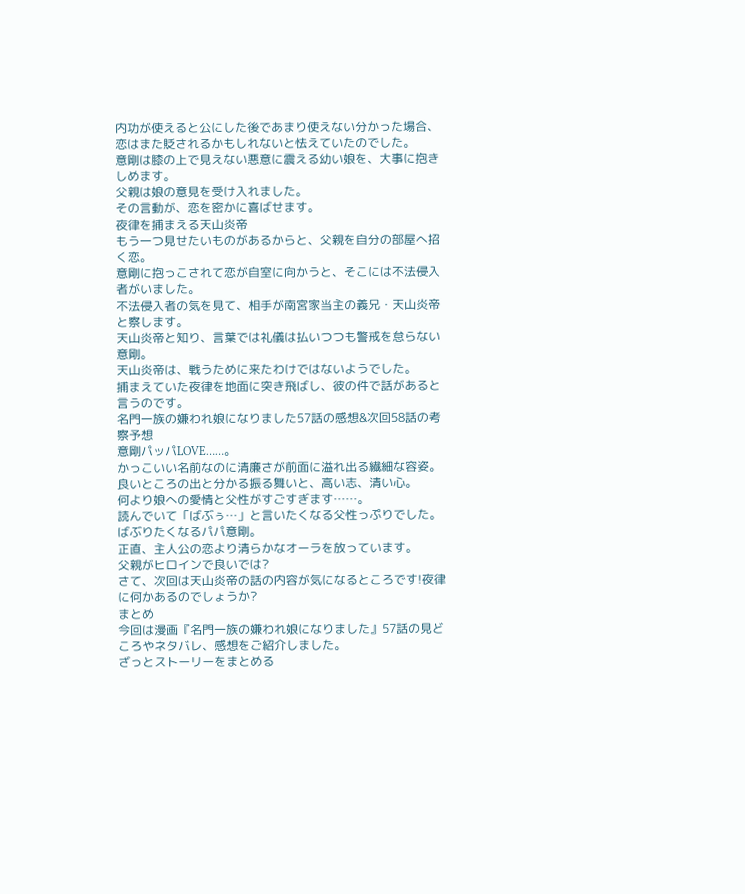内功が使えると公にした後であまり使えない分かった場合、恋はまた貶されるかもしれないと怯えていたのでした。
意剛は膝の上で見えない悪意に震える幼い娘を、大事に抱きしめます。
父親は娘の意見を受け入れました。
その言動が、恋を密かに喜ばせます。
夜律を捕まえる天山炎帝
もう一つ見せたいものがあるからと、父親を自分の部屋へ招く恋。
意剛に抱っこされて恋が自室に向かうと、そこには不法侵入者がいました。
不法侵入者の気を見て、相手が南宮家当主の義兄・天山炎帝と察します。
天山炎帝と知り、言葉では礼儀は払いつつも警戒を怠らない意剛。
天山炎帝は、戦うために来たわけではないようでした。
捕まえていた夜律を地面に突き飛ばし、彼の件で話があると言うのです。
名門一族の嫌われ娘になりました57話の感想&次回58話の考察予想
意剛パッパLOVE……。
かっこいい名前なのに清廉さが前面に溢れ出る繊細な容姿。
良いところの出と分かる振る舞いと、高い志、清い心。
何より娘への愛情と父性がすごすぎます……。
読んでいて「ばぶぅ…」と言いたくなる父性っぷりでした。
ばぶりたくなるパパ意剛。
正直、主人公の恋より清らかなオーラを放っています。
父親がヒロインで良いでは?
さて、次回は天山炎帝の話の内容が気になるところです!夜律に何かあるのでしょうか?
まとめ
今回は漫画『名門一族の嫌われ娘になりました』57話の見どころやネタバレ、感想をご紹介しました。
ざっとストーリーをまとめる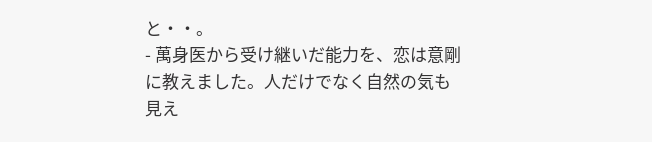と・・。
- 萬身医から受け継いだ能力を、恋は意剛に教えました。人だけでなく自然の気も見え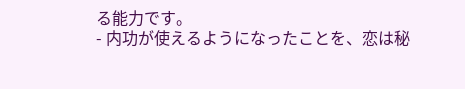る能力です。
- 内功が使えるようになったことを、恋は秘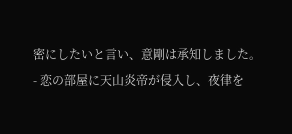密にしたいと言い、意剛は承知しました。
- 恋の部屋に天山炎帝が侵入し、夜律を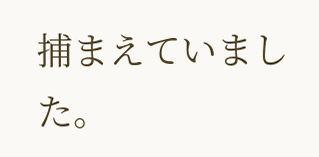捕まえていました。